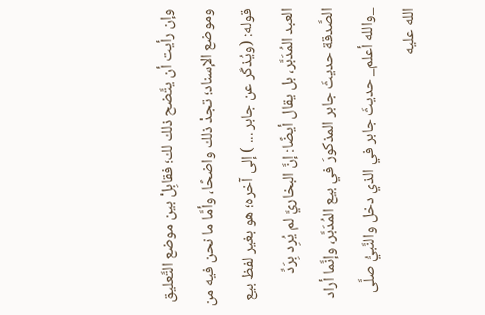وإن رأيت أن يتَّضح ذلك لك؛ فقابِلْ بين موضع التَّعليق وموضع الإسناد؛ تجدْ ذلك واضحًا، وأمَّا ما نحن فيه من قوله: (ويُذكَر عن جابر ... ) إلى آخره؛ هو بغير لفظ بيع العبد المُدَبَّر، بل يقال أيضًا: إنَّ البخاريَّ لم يُرِد بِرَدِّ الصَّدقة حديثَ جابر المذكورَ في بيع المُدَبَّر، وإنَّما أراد _والله أعلم_ حديثَ جابر في الذي دخل والنَّبيُّ صلَّى الله عليه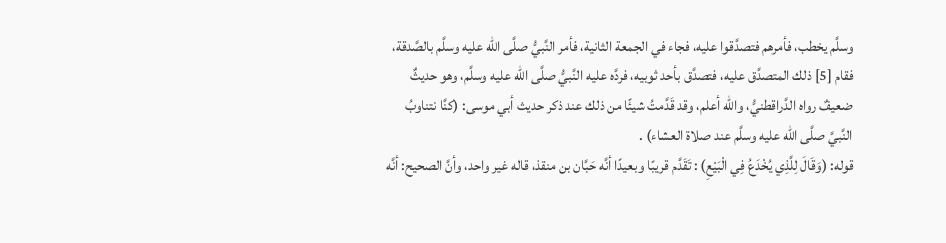وسلَّم يخطب، فأمرهم فتصدَّقوا عليه، فجاء في الجمعة الثانية، فأمر النَّبيُّ صلَّى الله عليه وسلَّم بالصَّدقة، فقام [5] ذلك المتصدَّق عليه، فتصدَّق بأحد ثوبيه، فردَّه عليه النَّبيُّ صلَّى الله عليه وسلَّم، وهو حديثٌ ضعيفٌ رواه الدَّراقطنيُّ، والله أعلم، وقد قَدَّمتُ شيئًا من ذلك عند ذكر حديث أبي موسى: (كنَّا نتناوبُ النَّبيَّ صلَّى الله عليه وسلَّم عند صلاة العشاء) .
قوله: (وَقَالَ لِلَّذِي يُخْدَعُ فِي الْبَيْعِ) : تَقَدَّم قريبًا وبعيدًا أنَّه حَبَّان بن منقذ، قاله غير واحد، وأنَّ الصحيح: أنَّه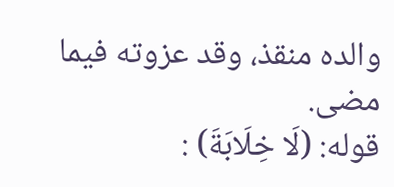والده منقذ، وقد عزوته فيما مضى.
قوله: (لَا خِلَابَةَ) :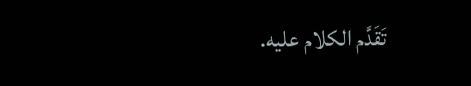تَقَدَّم الكلام عليه.